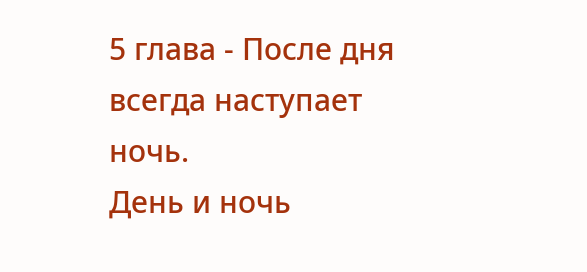5 глава - После дня всегда наступает ночь.
День и ночь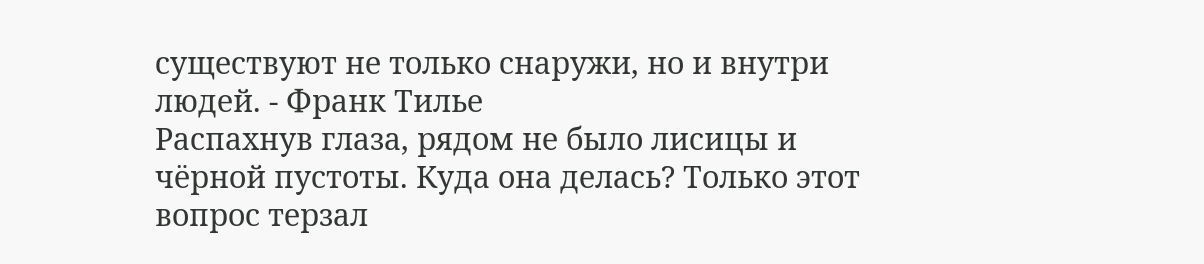существуют не только снаружи, но и внутри людей. - Франк Тилье
Распахнув глаза, рядом не было лисицы и чёрной пустоты. Куда она делась? Только этот вопрос терзал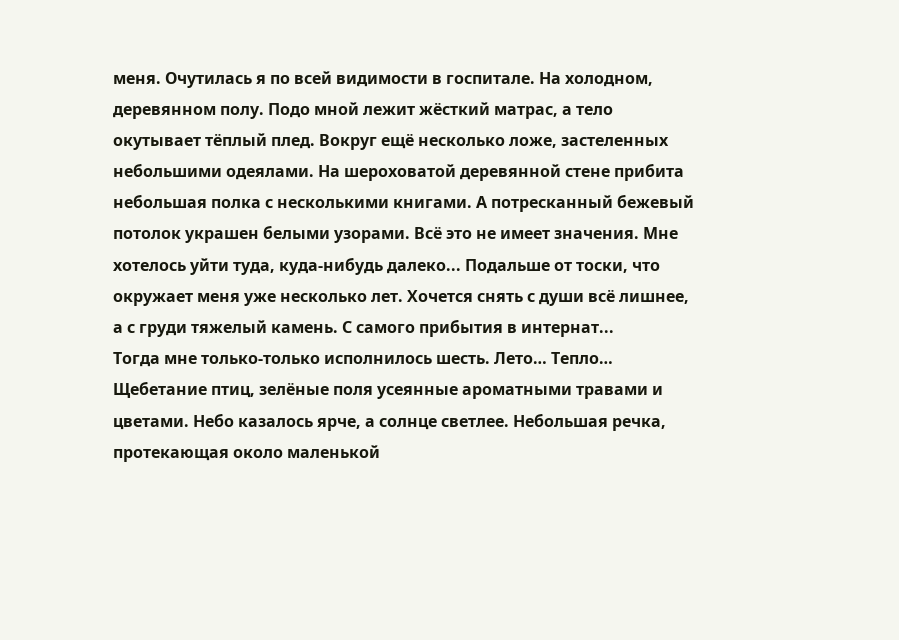меня. Очутилась я по всей видимости в госпитале. На холодном, деревянном полу. Подо мной лежит жёсткий матрас, а тело окутывает тёплый плед. Вокруг ещё несколько ложе, застеленных небольшими одеялами. На шероховатой деревянной стене прибита небольшая полка с несколькими книгами. А потресканный бежевый потолок украшен белыми узорами. Всё это не имеет значения. Мне хотелось уйти туда, куда-нибудь далеко... Подальше от тоски, что окружает меня уже несколько лет. Хочется снять с души всё лишнее, а с груди тяжелый камень. С самого прибытия в интернат...
Тогда мне только-только исполнилось шесть. Лето… Тепло… Щебетание птиц, зелёные поля усеянные ароматными травами и цветами. Небо казалось ярче, а солнце светлее. Небольшая речка, протекающая около маленькой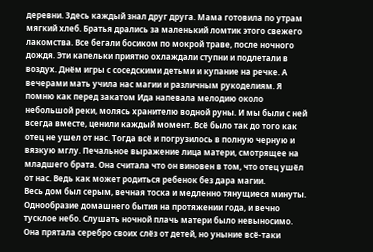деревни. Здесь каждый знал друг друга. Мама готовила по утрам мягкий хлеб. Братья дрались за маленький ломтик этого свежего лакомства. Все бегали босиком по мокрой траве, после ночного дождя. Эти капельки приятно охлаждали ступни и подлетали в воздух. Днём игры с соседскими детьми и купание на речке. А вечерами мать учила нас магии и различным рукоделиям. Я помню как перед закатом Ида напевала мелодию около небольшой реки, молясь хранителю водной руны. И мы были с ней всегда вместе, ценили каждый момент. Всё было так до того как отец не ушел от нас. Тогда всё и погрузилось в полную черную и вязкую мглу. Печальное выражение лица матери, смотрящее на младшего брата. Она считала что он виновен в том, что отец ушёл от нас. Ведь как может родиться ребенок без дара магии.
Весь дом был серым, вечная тоска и медленно тянущиеся минуты. Однообразие домашнего бытия на протяжении года, и вечно тусклое небо. Слушать ночной плачь матери было невыносимо. Она прятала серебро своих слёз от детей, но уныние всё-таки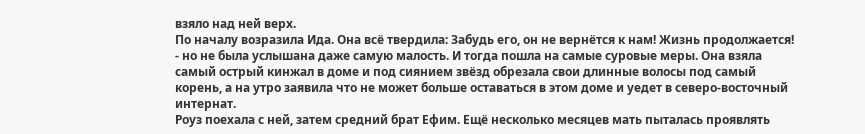взяло над ней верх.
По началу возразила Ида. Она всё твердила: Забудь его, он не вернётся к нам! Жизнь продолжается! - но не была услышана даже самую малость. И тогда пошла на самые суровые меры. Она взяла самый острый кинжал в доме и под сиянием звёзд обрезала свои длинные волосы под самый корень, а на утро заявила что не может больше оставаться в этом доме и уедет в северо-восточный интернат.
Роуз поехала с ней, затем средний брат Ефим. Ещё несколько месяцев мать пыталась проявлять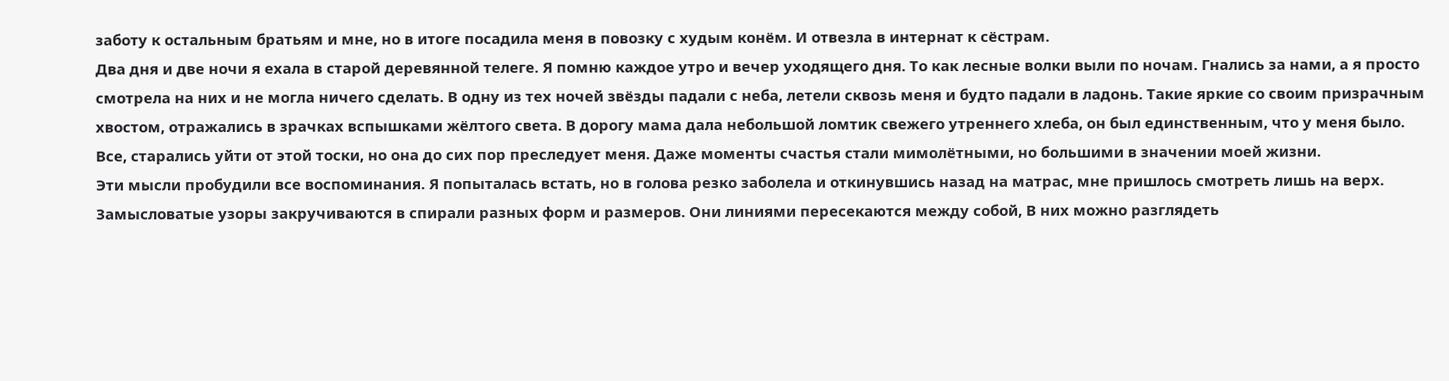заботу к остальным братьям и мне, но в итоге посадила меня в повозку с худым конём. И отвезла в интернат к сёстрам.
Два дня и две ночи я ехала в старой деревянной телеге. Я помню каждое утро и вечер уходящего дня. То как лесные волки выли по ночам. Гнались за нами, а я просто смотрела на них и не могла ничего сделать. В одну из тех ночей звёзды падали с неба, летели сквозь меня и будто падали в ладонь. Такие яркие со своим призрачным хвостом, отражались в зрачках вспышками жёлтого света. В дорогу мама дала небольшой ломтик свежего утреннего хлеба, он был единственным, что у меня было.
Все, старались уйти от этой тоски, но она до сих пор преследует меня. Даже моменты счастья стали мимолётными, но большими в значении моей жизни.
Эти мысли пробудили все воспоминания. Я попыталась встать, но в голова резко заболела и откинувшись назад на матрас, мне пришлось смотреть лишь на верх. Замысловатые узоры закручиваются в спирали разных форм и размеров. Они линиями пересекаются между собой, В них можно разглядеть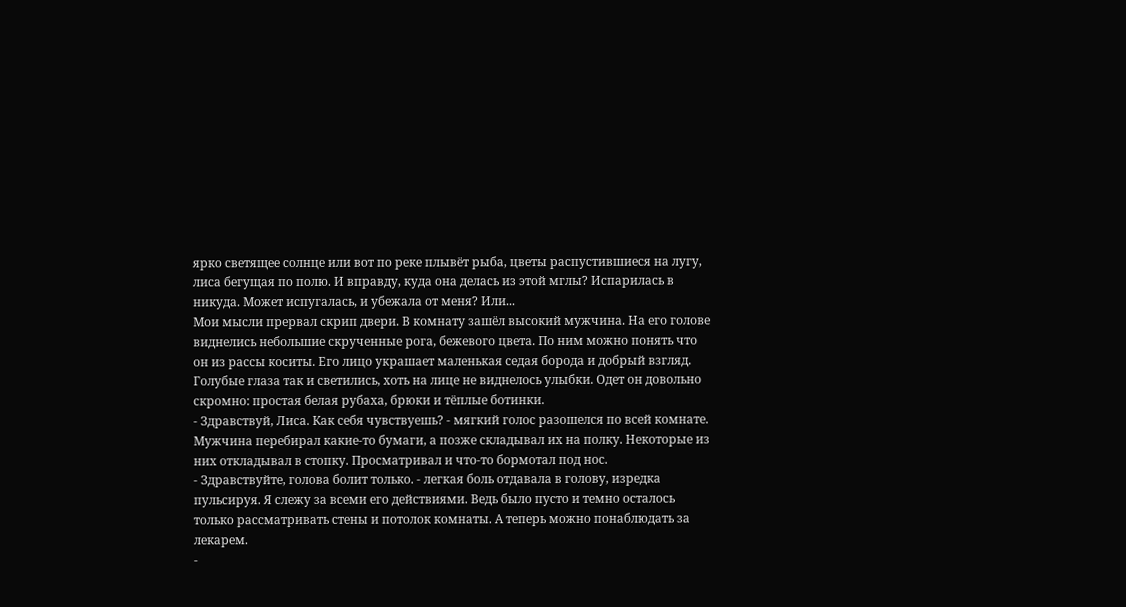ярко светящее солнце или вот по реке плывёт рыба, цветы распустившиеся на лугу, лиса бегущая по полю. И вправду, куда она делась из этой мглы? Испарилась в никуда. Может испугалась, и убежала от меня? Или...
Мои мысли прервал скрип двери. В комнату зашёл высокий мужчина. На его голове виднелись небольшие скрученные рога, бежевого цвета. По ним можно понять что он из рассы коситы. Его лицо украшает маленькая седая борода и добрый взгляд. Голубые глаза так и светились, хоть на лице не виднелось улыбки. Одет он довольно скромно: простая белая рубаха, брюки и тёплые ботинки.
- Здравствуй, Лиса. Как себя чувствуешь? - мягкий голос разошелся по всей комнате. Мужчина перебирал какие-то бумаги, а позже складывал их на полку. Некоторые из них откладывал в стопку. Просматривал и что-то бормотал под нос.
- Здравствуйте, голова болит только. - легкая боль отдавала в голову, изредка пульсируя. Я слежу за всеми его действиями. Ведь было пусто и темно осталось только рассматривать стены и потолок комнаты. А теперь можно понаблюдать за лекарем.
-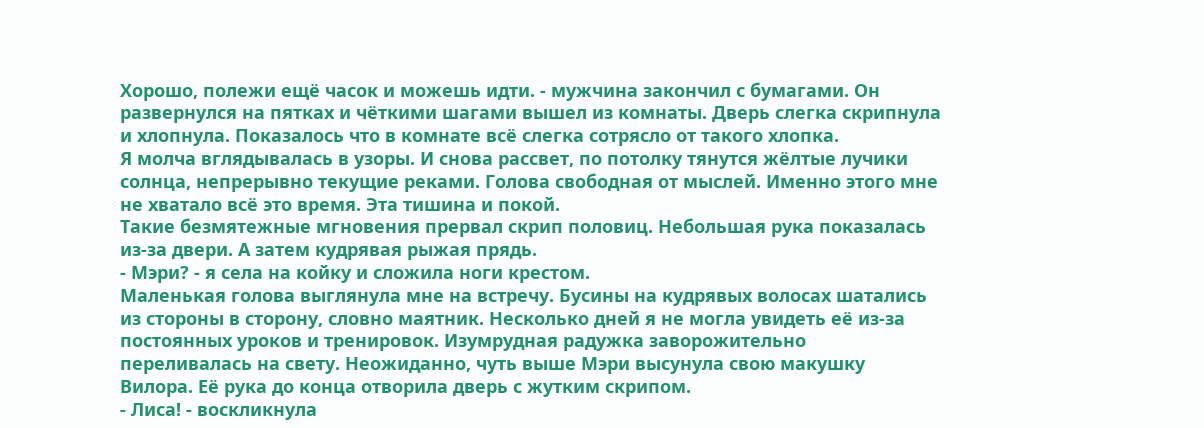Хорошо, полежи ещё часок и можешь идти. - мужчина закончил с бумагами. Он развернулся на пятках и чёткими шагами вышел из комнаты. Дверь слегка скрипнула и хлопнула. Показалось что в комнате всё слегка сотрясло от такого хлопка.
Я молча вглядывалась в узоры. И снова рассвет, по потолку тянутся жёлтые лучики солнца, непрерывно текущие реками. Голова свободная от мыслей. Именно этого мне не хватало всё это время. Эта тишина и покой.
Такие безмятежные мгновения прервал скрип половиц. Небольшая рука показалась из-за двери. А затем кудрявая рыжая прядь.
- Мэри? - я села на койку и сложила ноги крестом.
Маленькая голова выглянула мне на встречу. Бусины на кудрявых волосах шатались из стороны в сторону, словно маятник. Несколько дней я не могла увидеть её из-за постоянных уроков и тренировок. Изумрудная радужка заворожительно переливалась на свету. Неожиданно, чуть выше Мэри высунула свою макушку Вилора. Её рука до конца отворила дверь с жутким скрипом.
- Лиса! - воскликнула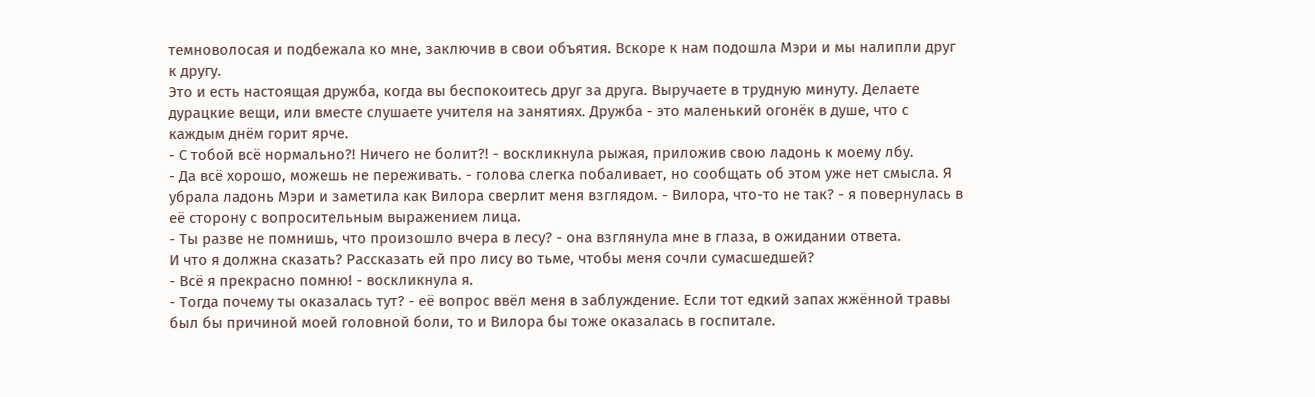темноволосая и подбежала ко мне, заключив в свои объятия. Вскоре к нам подошла Мэри и мы налипли друг к другу.
Это и есть настоящая дружба, когда вы беспокоитесь друг за друга. Выручаете в трудную минуту. Делаете дурацкие вещи, или вместе слушаете учителя на занятиях. Дружба - это маленький огонёк в душе, что с каждым днём горит ярче.
- С тобой всё нормально?! Ничего не болит?! - воскликнула рыжая, приложив свою ладонь к моему лбу.
- Да всё хорошо, можешь не переживать. - голова слегка побаливает, но сообщать об этом уже нет смысла. Я убрала ладонь Мэри и заметила как Вилора сверлит меня взглядом. - Вилора, что-то не так? - я повернулась в её сторону с вопросительным выражением лица.
- Ты разве не помнишь, что произошло вчера в лесу? - она взглянула мне в глаза, в ожидании ответа.
И что я должна сказать? Рассказать ей про лису во тьме, чтобы меня сочли сумасшедшей?
- Всё я прекрасно помню! - воскликнула я.
- Тогда почему ты оказалась тут? - её вопрос ввёл меня в заблуждение. Если тот едкий запах жжённой травы был бы причиной моей головной боли, то и Вилора бы тоже оказалась в госпитале.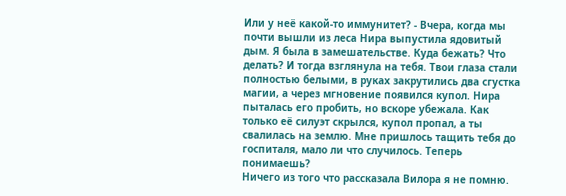Или у неё какой-то иммунитет? - Вчера, когда мы почти вышли из леса Нира выпустила ядовитый дым. Я была в замешательстве. Куда бежать? Что делать? И тогда взглянула на тебя. Твои глаза стали полностью белыми, в руках закрутились два сгустка магии, а через мгновение появился купол. Нира пыталась его пробить, но вскоре убежала. Как только её силуэт скрылся, купол пропал, а ты свалилась на землю. Мне пришлось тащить тебя до госпиталя, мало ли что случилось. Теперь понимаешь?
Ничего из того что рассказала Вилора я не помню.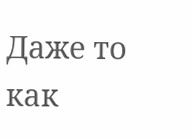Даже то как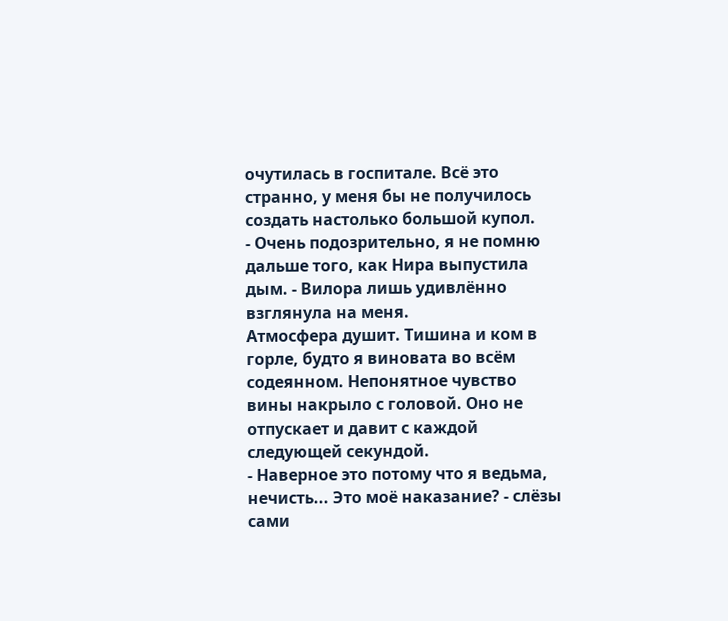очутилась в госпитале. Всё это странно, у меня бы не получилось создать настолько большой купол.
- Очень подозрительно, я не помню дальше того, как Нира выпустила дым. - Вилора лишь удивлённо взглянула на меня.
Атмосфера душит. Тишина и ком в горле, будто я виновата во всём содеянном. Непонятное чувство вины накрыло с головой. Оно не отпускает и давит с каждой следующей секундой.
- Наверное это потому что я ведьма, нечисть... Это моё наказание? - слёзы сами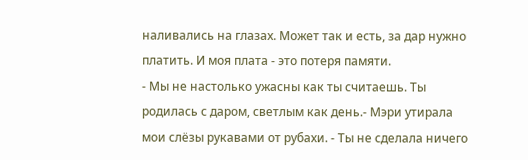наливались на глазах. Может так и есть, за дар нужно платить. И моя плата - это потеря памяти.
- Мы не настолько ужасны как ты считаешь. Ты родилась с даром, светлым как день.- Мэри утирала мои слёзы рукавами от рубахи. - Ты не сделала ничего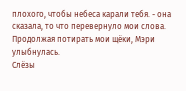плохого, чтобы небеса карали тебя. - она сказала, то что перевернуло мои слова. Продолжая потирать мои щёки, Мэри улыбнулась.
Слёзы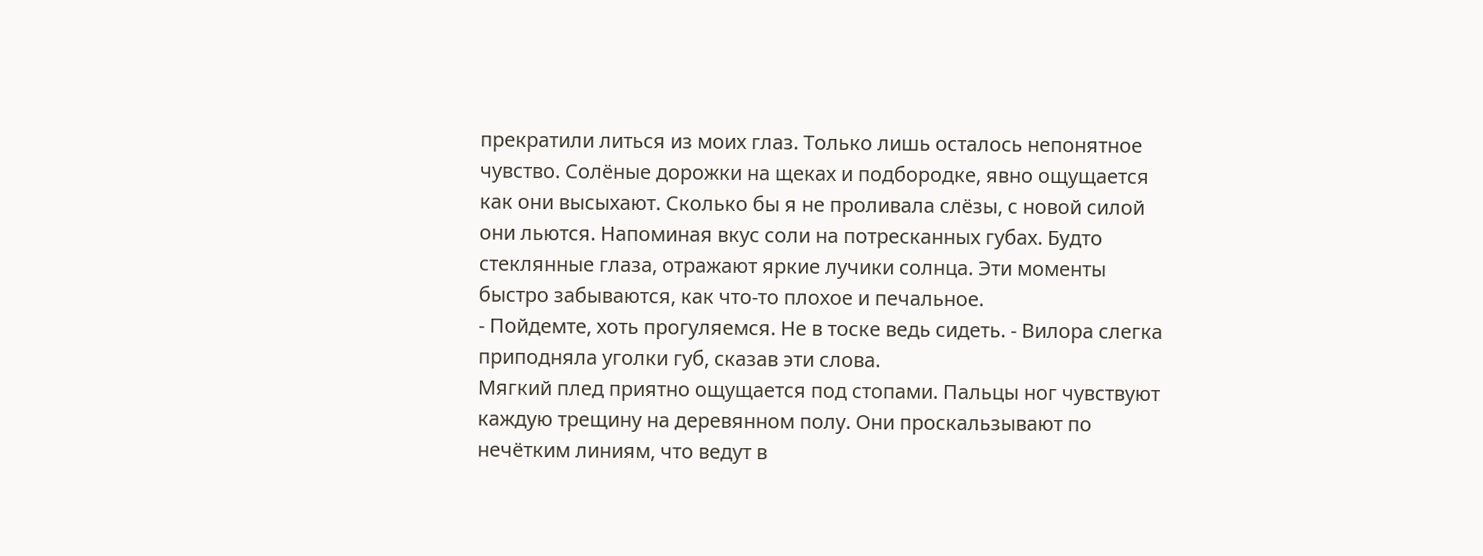прекратили литься из моих глаз. Только лишь осталось непонятное чувство. Солёные дорожки на щеках и подбородке, явно ощущается как они высыхают. Сколько бы я не проливала слёзы, с новой силой они льются. Напоминая вкус соли на потресканных губах. Будто стеклянные глаза, отражают яркие лучики солнца. Эти моменты быстро забываются, как что-то плохое и печальное.
- Пойдемте, хоть прогуляемся. Не в тоске ведь сидеть. - Вилора слегка приподняла уголки губ, сказав эти слова.
Мягкий плед приятно ощущается под стопами. Пальцы ног чувствуют каждую трещину на деревянном полу. Они проскальзывают по нечётким линиям, что ведут в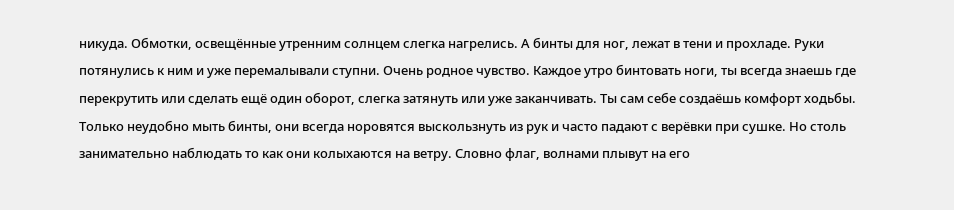никуда. Обмотки, освещённые утренним солнцем слегка нагрелись. А бинты для ног, лежат в тени и прохладе. Руки потянулись к ним и уже перемалывали ступни. Очень родное чувство. Каждое утро бинтовать ноги, ты всегда знаешь где перекрутить или сделать ещё один оборот, слегка затянуть или уже заканчивать. Ты сам себе создаёшь комфорт ходьбы. Только неудобно мыть бинты, они всегда норовятся выскользнуть из рук и часто падают с верёвки при сушке. Но столь занимательно наблюдать то как они колыхаются на ветру. Словно флаг, волнами плывут на его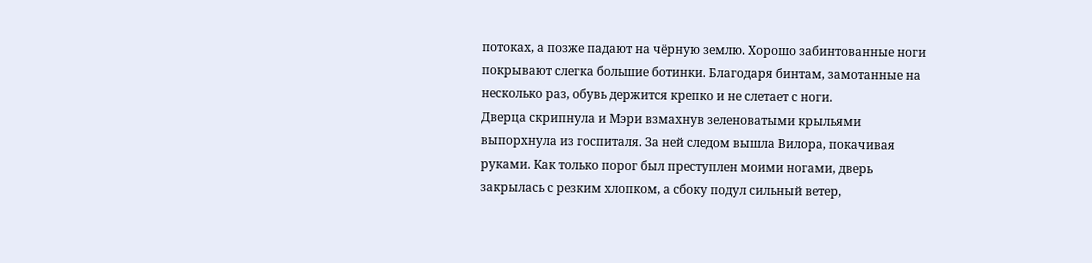потоках, а позже падают на чёрную землю. Хорошо забинтованные ноги покрывают слегка большие ботинки. Благодаря бинтам, замотанные на несколько раз, обувь держится крепко и не слетает с ноги.
Дверца скрипнула и Мэри взмахнув зеленоватыми крыльями выпорхнула из госпиталя. За ней следом вышла Вилора, покачивая руками. Как только порог был преступлен моими ногами, дверь закрылась с резким хлопком, а сбоку подул сильный ветер,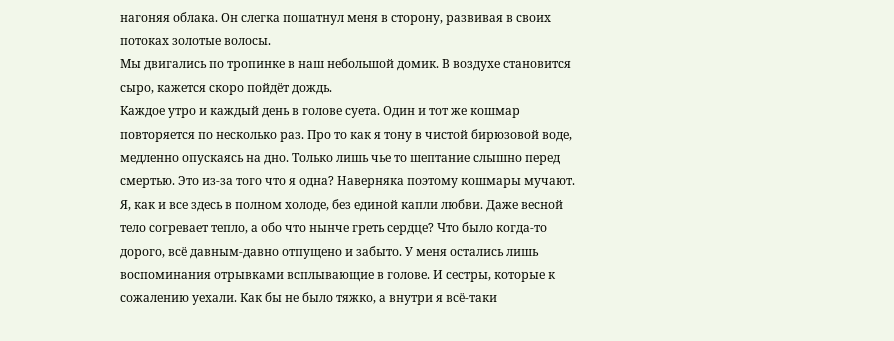нагоняя облака. Он слегка пошатнул меня в сторону, развивая в своих потоках золотые волосы.
Мы двигались по тропинке в наш небольшой домик. В воздухе становится сыро, кажется скоро пойдёт дождь.
Каждое утро и каждый день в голове суета. Один и тот же кошмар повторяется по несколько раз. Про то как я тону в чистой бирюзовой воде, медленно опускаясь на дно. Только лишь чье то шептание слышно перед смертью. Это из-за того что я одна? Наверняка поэтому кошмары мучают. Я, как и все здесь в полном холоде, без единой капли любви. Даже весной тело согревает тепло, а обо что нынче греть сердце? Что было когда-то дорого, всё давным-давно отпущено и забыто. У меня остались лишь воспоминания отрывками всплывающие в голове. И сестры, которые к сожалению уехали. Как бы не было тяжко, а внутри я всё-таки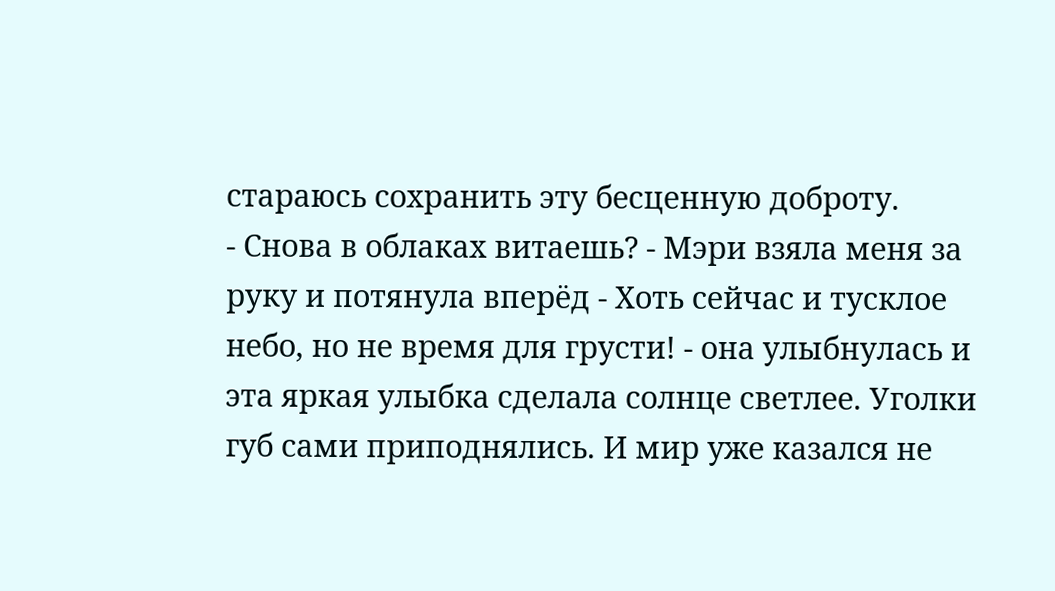стараюсь сохранить эту бесценную доброту.
- Снова в облаках витаешь? - Мэри взяла меня за руку и потянула вперёд - Хоть сейчас и тусклое небо, но не время для грусти! - она улыбнулась и эта яркая улыбка сделала солнце светлее. Уголки губ сами приподнялись. И мир уже казался не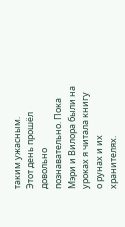таким ужасным.
Этот день прошёл довольно познавательно. Пока Мэри и Вилора были на уроках я читала книгу о рунах и их хранителях.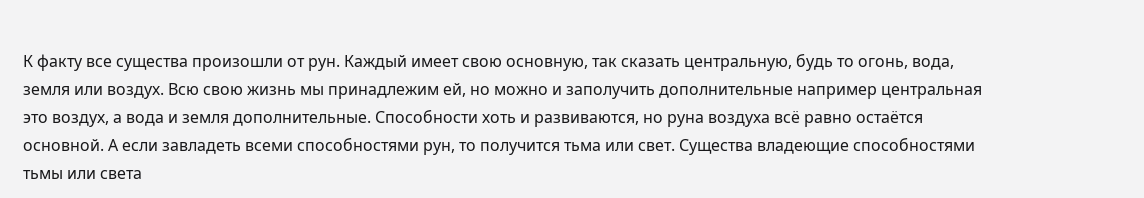К факту все существа произошли от рун. Каждый имеет свою основную, так сказать центральную, будь то огонь, вода, земля или воздух. Всю свою жизнь мы принадлежим ей, но можно и заполучить дополнительные например центральная это воздух, а вода и земля дополнительные. Способности хоть и развиваются, но руна воздуха всё равно остаётся основной. А если завладеть всеми способностями рун, то получится тьма или свет. Существа владеющие способностями тьмы или света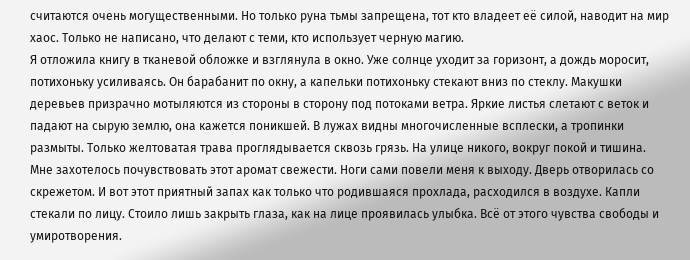считаются очень могущественными. Но только руна тьмы запрещена, тот кто владеет её силой, наводит на мир хаос. Только не написано, что делают с теми, кто использует черную магию.
Я отложила книгу в тканевой обложке и взглянула в окно. Уже солнце уходит за горизонт, а дождь моросит, потихоньку усиливаясь. Он барабанит по окну, а капельки потихоньку стекают вниз по стеклу. Макушки деревьев призрачно мотыляются из стороны в сторону под потоками ветра. Яркие листья слетают с веток и падают на сырую землю, она кажется поникшей. В лужах видны многочисленные всплески, а тропинки размыты. Только желтоватая трава проглядывается сквозь грязь. На улице никого, вокруг покой и тишина.
Мне захотелось почувствовать этот аромат свежести. Ноги сами повели меня к выходу. Дверь отворилась со скрежетом. И вот этот приятный запах как только что родившаяся прохлада, расходился в воздухе. Капли стекали по лицу. Стоило лишь закрыть глаза, как на лице проявилась улыбка. Всё от этого чувства свободы и умиротворения.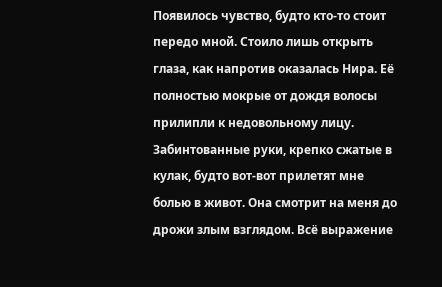Появилось чувство, будто кто-то стоит передо мной. Стоило лишь открыть глаза, как напротив оказалась Нира. Её полностью мокрые от дождя волосы прилипли к недовольному лицу. Забинтованные руки, крепко сжатые в кулак, будто вот-вот прилетят мне болью в живот. Она смотрит на меня до дрожи злым взглядом. Всё выражение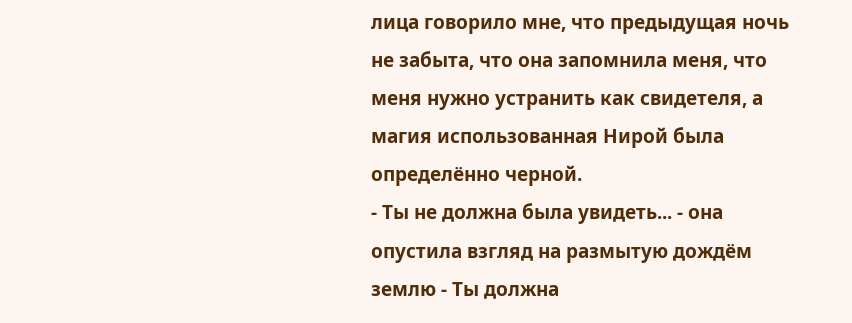лица говорило мне, что предыдущая ночь не забыта, что она запомнила меня, что меня нужно устранить как свидетеля, а магия использованная Нирой была определённо черной.
- Ты не должна была увидеть... - она опустила взгляд на размытую дождём землю - Ты должна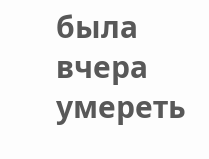была вчера умереть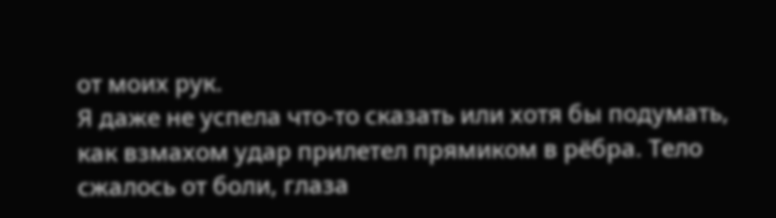от моих рук.
Я даже не успела что-то сказать или хотя бы подумать, как взмахом удар прилетел прямиком в рёбра. Тело сжалось от боли, глаза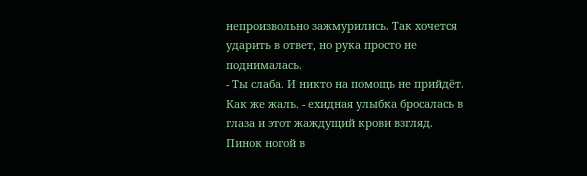непроизвольно зажмурились. Так хочется ударить в ответ, но рука просто не поднималась.
- Ты слаба. И никто на помощь не прийдёт. Как же жаль. - ехидная улыбка бросалась в глаза и этот жаждущий крови взгляд.
Пинок ногой в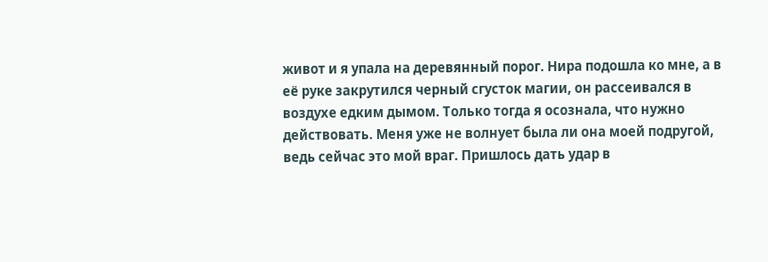живот и я упала на деревянный порог. Нира подошла ко мне, а в её руке закрутился черный сгусток магии, он рассеивался в воздухе едким дымом. Только тогда я осознала, что нужно действовать. Меня уже не волнует была ли она моей подругой, ведь сейчас это мой враг. Пришлось дать удар в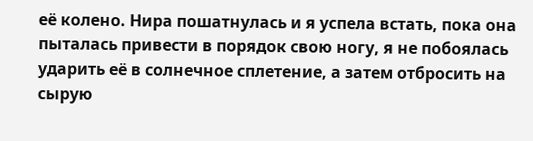её колено. Нира пошатнулась и я успела встать, пока она пыталась привести в порядок свою ногу, я не побоялась ударить её в солнечное сплетение, а затем отбросить на сырую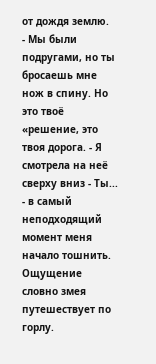от дождя землю.
- Мы были подругами, но ты бросаешь мне нож в спину. Но это твоё «решение, это твоя дорога. - Я смотрела на неё сверху вниз - Ты... - в самый неподходящий момент меня начало тошнить.
Ощущение словно змея путешествует по горлу.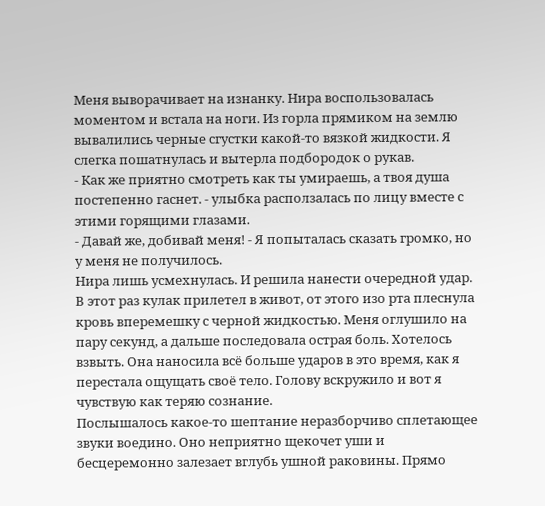Меня выворачивает на изнанку. Нира воспользовалась моментом и встала на ноги. Из горла прямиком на землю вывалились черные сгустки какой-то вязкой жидкости. Я слегка пошатнулась и вытерла подбородок о рукав.
- Как же приятно смотреть как ты умираешь, а твоя душа постепенно гаснет. - улыбка расползалась по лицу вместе с этими горящими глазами.
- Давай же, добивай меня! - Я попыталась сказать громко, но у меня не получилось.
Нира лишь усмехнулась. И решила нанести очередной удар. В этот раз кулак прилетел в живот, от этого изо рта плеснула кровь вперемешку с черной жидкостью. Меня оглушило на пару секунд, а дальше последовала острая боль. Хотелось взвыть. Она наносила всё больше ударов в это время, как я перестала ощущать своё тело. Голову вскружило и вот я чувствую как теряю сознание.
Послышалось какое-то шептание неразборчиво сплетающее звуки воедино. Оно неприятно щекочет уши и бесцеремонно залезает вглубь ушной раковины. Прямо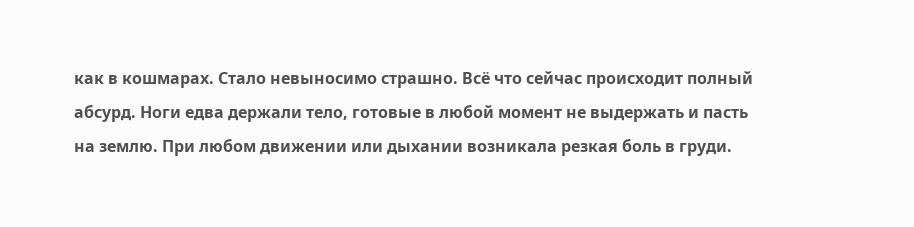как в кошмарах. Стало невыносимо страшно. Всё что сейчас происходит полный абсурд. Ноги едва держали тело, готовые в любой момент не выдержать и пасть на землю. При любом движении или дыхании возникала резкая боль в груди.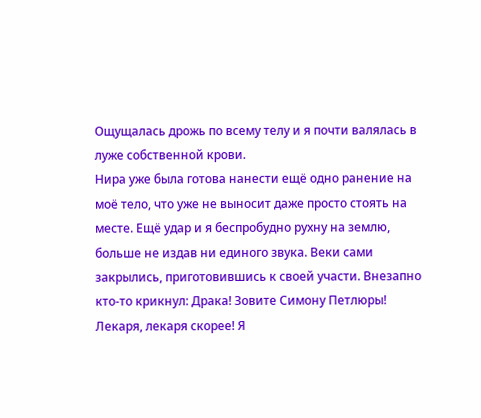Ощущалась дрожь по всему телу и я почти валялась в луже собственной крови.
Нира уже была готова нанести ещё одно ранение на моё тело, что уже не выносит даже просто стоять на месте. Ещё удар и я беспробудно рухну на землю, больше не издав ни единого звука. Веки сами закрылись, приготовившись к своей участи. Внезапно кто-то крикнул: Драка! Зовите Симону Петлюры! Лекаря, лекаря скорее! Я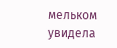мельком увидела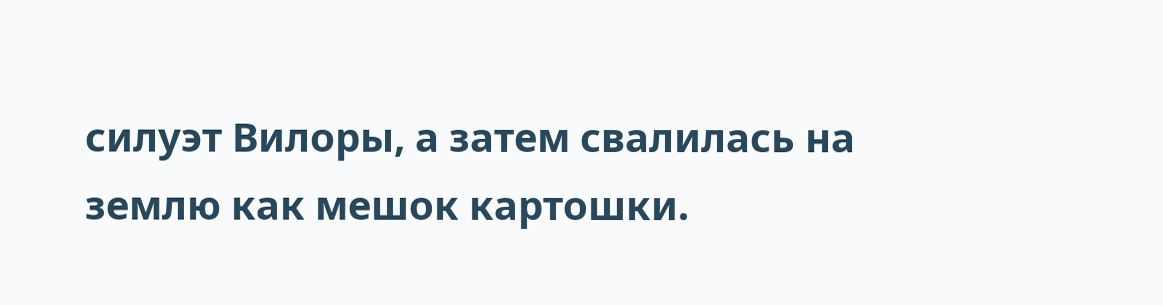силуэт Вилоры, а затем свалилась на землю как мешок картошки.